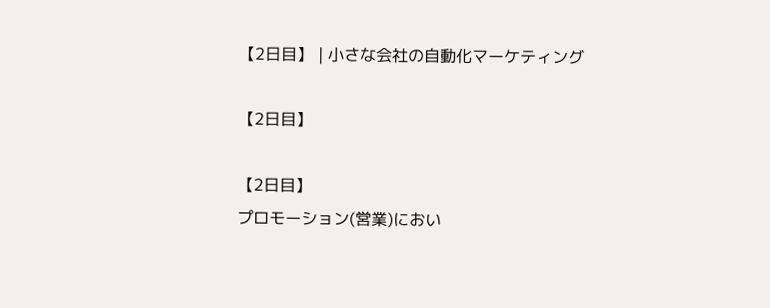【2日目】 | 小さな会社の自動化マーケティング

【2日目】

【2日目】
プロモーション(営業)におい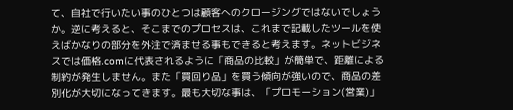て、自社で行いたい事のひとつは顧客へのクロージングではないでしょうか。逆に考えると、そこまでのプロセスは、これまで記載したツールを使えばかなりの部分を外注で済ませる事もできると考えます。ネットビジネスでは価格.comに代表されるように「商品の比較」が簡単で、距離による制約が発生しません。また「買回り品」を買う傾向が強いので、商品の差別化が大切になってきます。最も大切な事は、「プロモーション(営業)」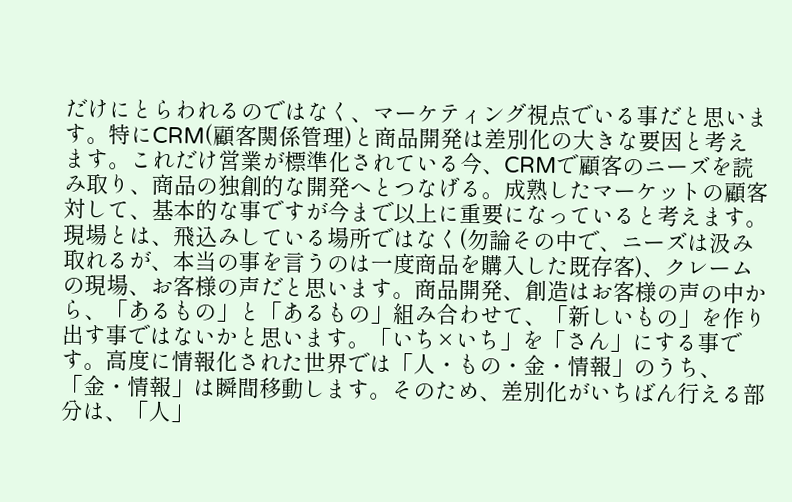だけにとらわれるのではなく、マーケティング視点でいる事だと思います。特にCRM(顧客関係管理)と商品開発は差別化の大きな要因と考えます。これだけ営業が標準化されている今、CRMで顧客のニーズを読み取り、商品の独創的な開発へとつなげる。成熟したマーケットの顧客対して、基本的な事ですが今まで以上に重要になっていると考えます。現場とは、飛込みしている場所ではなく(勿論その中で、ニーズは汲み取れるが、本当の事を言うのは一度商品を購入した既存客)、クレームの現場、お客様の声だと思います。商品開発、創造はお客様の声の中から、「あるもの」と「あるもの」組み合わせて、「新しいもの」を作り出す事ではないかと思います。「いち×いち」を「さん」にする事です。高度に情報化された世界では「人・もの・金・情報」のうち、「金・情報」は瞬間移動します。そのため、差別化がいちばん行える部分は、「人」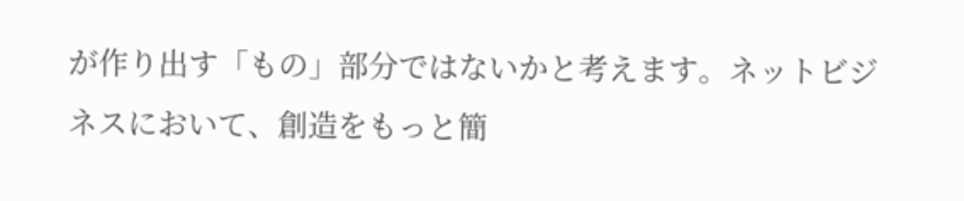が作り出す「もの」部分ではないかと考えます。ネットビジネスにおいて、創造をもっと簡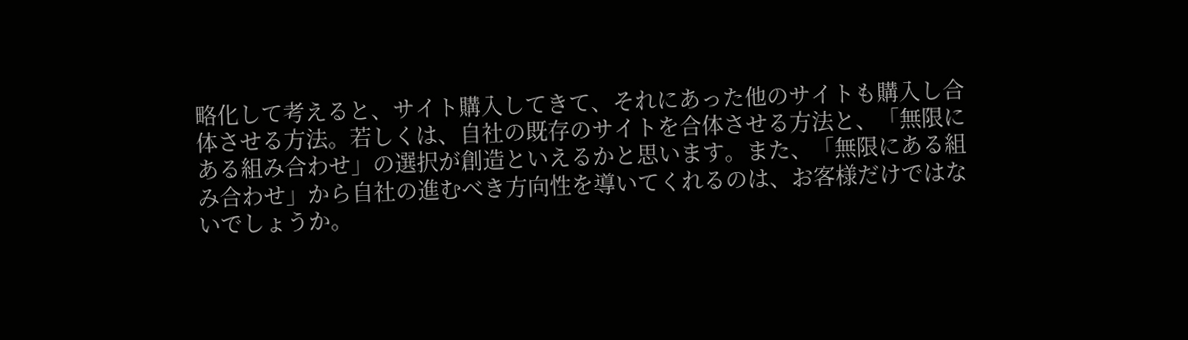略化して考えると、サイト購入してきて、それにあった他のサイトも購入し合体させる方法。若しくは、自社の既存のサイトを合体させる方法と、「無限にある組み合わせ」の選択が創造といえるかと思います。また、「無限にある組み合わせ」から自社の進むべき方向性を導いてくれるのは、お客様だけではないでしょうか。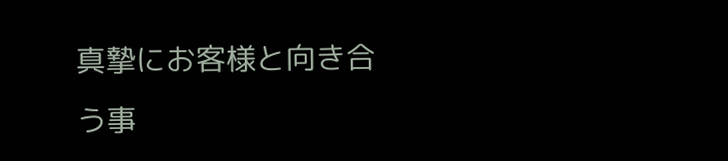真摯にお客様と向き合う事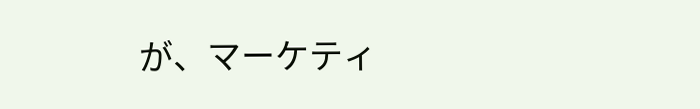が、マーケティ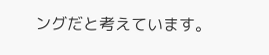ングだと考えています。